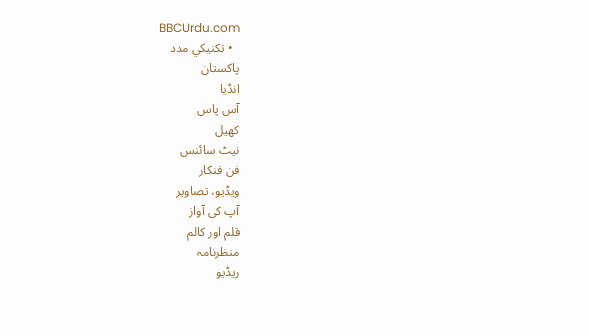BBCUrdu.com
  • تکنيکي مدد
پاکستان
انڈیا
آس پاس
کھیل
نیٹ سائنس
فن فنکار
ویڈیو، تصاویر
آپ کی آواز
قلم اور کالم
منظرنامہ
ریڈیو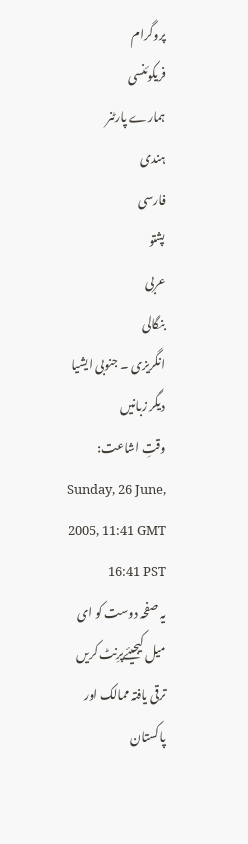پروگرام
فریکوئنسی
ہمارے پارٹنر
ہندی
فارسی
پشتو
عربی
بنگالی
انگریزی ۔ جنوبی ایشیا
دیگر زبانیں
وقتِ اشاعت: Sunday, 26 June, 2005, 11:41 GMT 16:41 PST
یہ صفحہ دوست کو ای میل کیجیئےپرِنٹ کریں
ترقی یافتہ ممالک اور پاکستان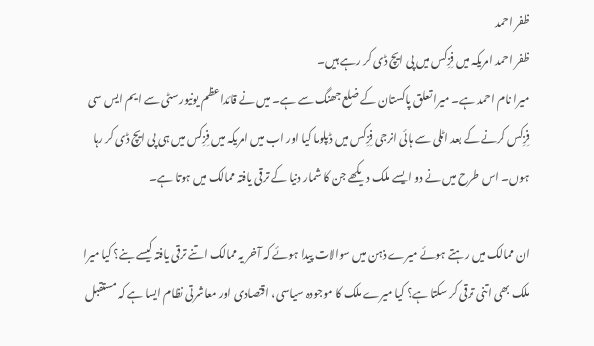ظفر احمد
ظفر احمد امریکہ میں فِزِکس میں پی ایچ ڈی کر رہے ہیں۔
میرا نام احمد ہے۔ میرا تعلق پاکستان کے ضلع جھنگ سے ہے۔ میں نے قائداعظم یونیورسٹی سے ایم ایس سی فِزِکس کرنے کے بعد اٹلی سے ہائی انرجی فِزِکس میں ڈپلوما کیا اور اب میں امریکہ میں فِزِکس میں ہی پی ایچ ڈی کر رہا ہوں۔ اس طرح میں نے دو ایسے ملک دیکھے جن کا شمار دنیا کے ترقی یافتہ ممالک میں ہوتا ہے۔

ان ممالک میں رہتے ہوئے میرے ذہن میں سوالات پیدا ہوئے کہ آخر یہ ممالک اتنے ترقی یافتہ کیسے بنے؟ کیا میرا ملک بھی اتنی ترقی کر سکتا ہے؟ کیا میرے ملک کا موجودہ سیاسی، اقتصادی اور معاشرتی نظام ایسا ہے کہ مستقبل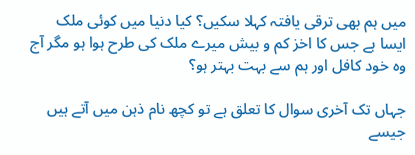میں ہم بھی ترقی یافتہ کہلا سکیں؟ کیا دنیا میں کوئی ملک ایسا ہے جس کا اخز کم و بیش میرے ملک کی طرح ہوا ہو مگر آج وہ خود کافل اور ہم سے بہت بہتر ہو؟

جہاں تک آخری سوال کا تعلق ہے تو کچھ نام ذہن میں آتے ہیں جیسے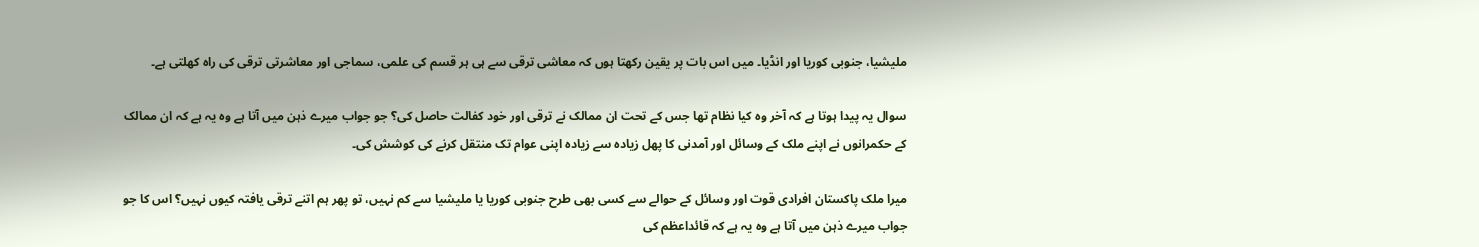ملیشیا، جنوبی کوریا اور انڈیا۔ میں اس بات پر یقین رکھتا ہوں کہ معاشی ترقی سے ہی ہر قسم کی علمی، سماجی اور معاشرتی ترقی کی راہ کھلتی ہے۔

سوال یہ پیدا ہوتا ہے کہ آخر وہ کیا نظام تھا جس کے تحت ان ممالک نے ترقی اور خود کفالت حاصل کی؟ جو جواب میرے ذہن میں آتا ہے وہ یہ ہے کہ ان ممالک کے حکمرانوں نے اپنے ملک کے وسائل اور آمدنی کا پھل زیادہ سے زیادہ اپنی عوام تک منتقل کرنے کی کوشش کی۔

میرا ملک پاکستان افرادی قوت اور وسائل کے حوالے سے کسی بھی طرح جنوبی کوریا یا ملیشیا سے کم نہیں، تو پھر ہم اتنے ترقی یافتہ کیوں نہیں؟ اس کا جو جواب میرے ذہن میں آتا ہے وہ یہ ہے کہ قائداعظم کی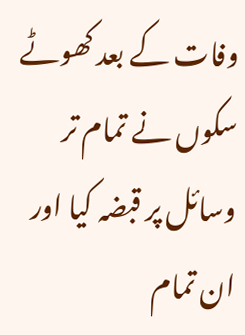وفات کے بعد کھوٹے سکوں نے تمام تر وسائل پر قبضہ کیا اور ان تمام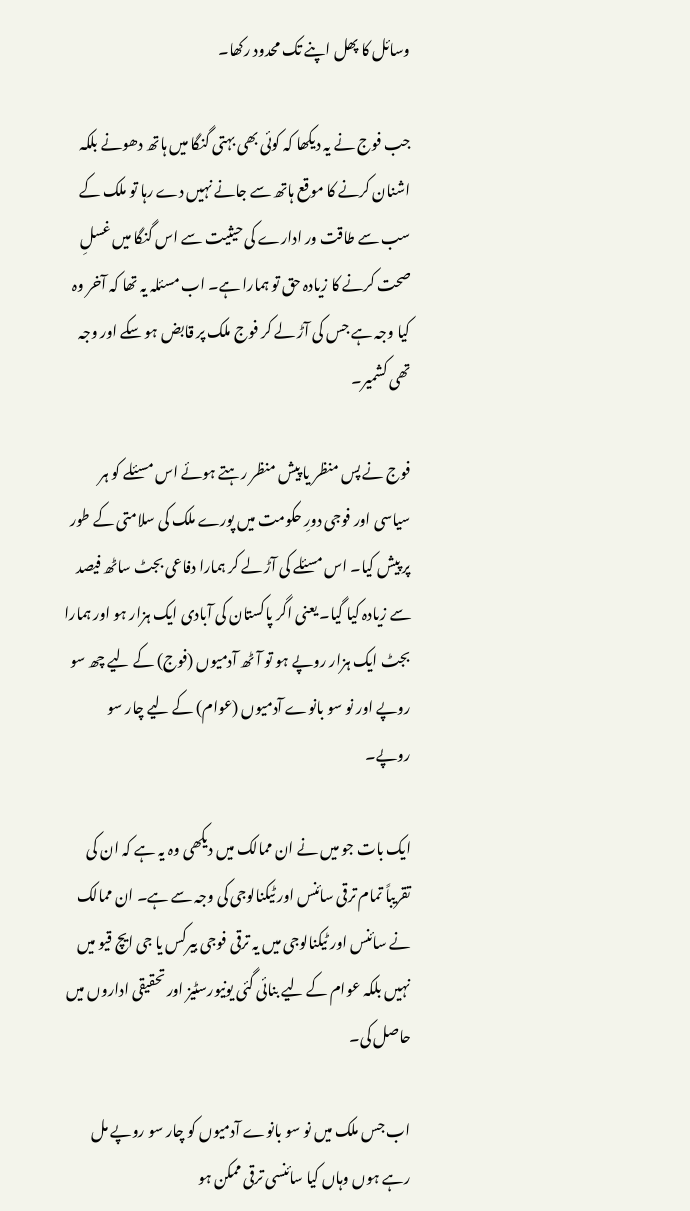وسائل کا پھل اپنے تک محدود رکھا۔

جب فوج نے یہ دیکھا کہ کوئی بھی بہتی گنگا میں ہاتھ دھونے بلکہ اشنان کرنے کا موقع ہاتھ سے جانے نہیں دے رہا تو ملک کے سب سے طاقت ور ادارے کی حیثیت سے اس گنگا میں غسلِ صحت کرنے کا زیادہ حق تو ہمارا ہے۔ اب مسئلہ یہ تھا کہ آخر وہ کیا وجہ ہے جس کی آڑ لے کر فوج ملک پر قابض ہو سکے اور وجہ تھی کشمیر۔

فوج نے پس منظر یا پیش منظر رہتے ہوئے اس مسئلے کو ہر سیاسی اور فوجی دورِ حکومت میں پورے ملک کی سلامتی کے طور پر پیش کیا۔ اس مسئلے کی آڑ لے کر ہمارا دفاعی بجٹ ساٹھ فیصد سے زیادہ کیا گیا۔ یعنی اگر پاکستان کی آبادی ایک ہزار ہو اور ہمارا بجٹ ایک ہزار روپے ہو تو آٹھ آدمیوں (فوج) کے لیے چھ سو روپے اور نو سو بانوے آدمیوں (عوام) کے لیے چار سو روپے۔

ایک بات جو میں نے ان ممالک میں دیکھی وہ یہ ہے کہ ان کی تقریباً تمام ترقی سائنس اور ٹیکنالوجی کی وجہ سے ہے۔ ان ممالک نے سائنس اور ٹیکنالوجی میں یہ ترقی فوجی بیرکس یا جی ایچ قیو میں نہیں بلکہ عوام کے لیے بنائی گئی یونیورسٹیز اور تحقیقی اداروں میں حاصل کی۔

اب جس ملک میں نو سو بانوے آدمیوں کو چار سو روپے مل رہے ہوں وہاں کیا سائنسی ترقی ممکن ہو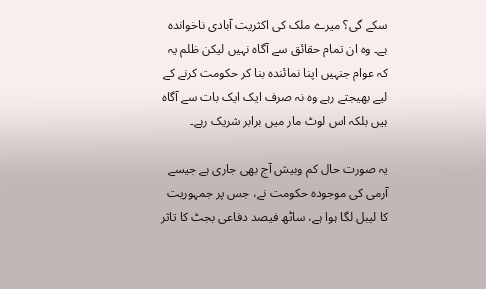سکے گی؟ میرے ملک کی اکثریت آبادی ناخواندہ ہے۔ وہ ان تمام حقائق سے آگاہ نہیں لیکن ظلم یہ کہ عوام جنہیں اپنا نمائندہ بنا کر حکومت کرنے کے لیے بھیجتے رہے وہ نہ صرف ایک ایک بات سے آگاہ ہیں بلکہ اس لوٹ مار میں برابر شریک رہے۔

یہ صورت حال کم وبیش آج بھی جاری ہے جیسے آرمی کی موجودہ حکومت نے، جس پر جمہوریت کا لیبل لگا ہوا ہے، ساٹھ فیصد دفاعی بجٹ کا تاثر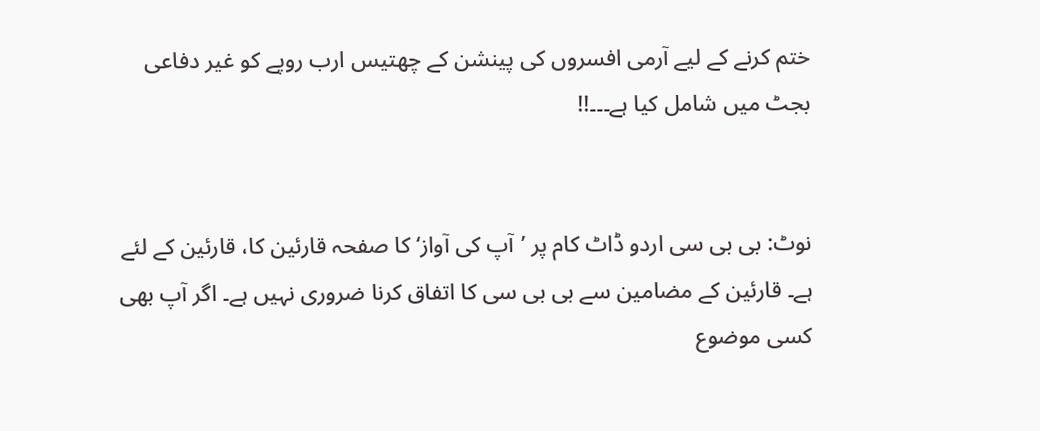ختم کرنے کے لیے آرمی افسروں کی پینشن کے چھتیس ارب روپے کو غیر دفاعی بجٹ میں شامل کیا ہے۔۔۔!!


نوٹ: بی بی سی اردو ڈاٹ کام پر ’آپ کی آواز‘ کا صفحہ قارئین کا، قارئین کے لئے ہے۔ قارئین کے مضامین سے بی بی سی کا اتفاق کرنا ضروری نہیں ہے۔ اگر آپ بھی کسی موضوع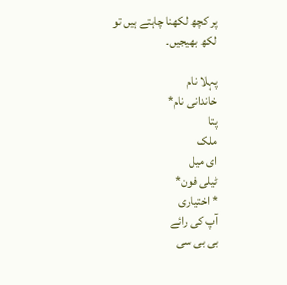پر کچھ لکھنا چاہتے ہیں تو لکھ بھیجیں۔

پہلا نام
خاندانی نام*
پتا
ملک
ای میل
ٹیلی فون*
* اختیاری
آپ کی رائے
بی بی سی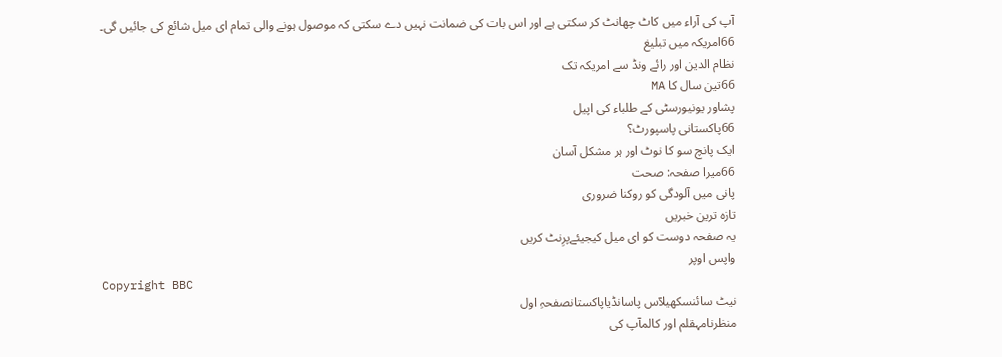آپ کی آراء میں کاٹ چھانٹ کر سکتی ہے اور اس بات کی ضمانت نہیں دے سکتی کہ موصول ہونے والی تمام ای میل شائع کی جائیں گی۔
66امریکہ میں تبلیغ
نظام الدین اور رائے ونڈ سے امریکہ تک
66تین سال کا MA
پشاور یونیورسٹی کے طلباء کی اپیل
66پاکستانی پاسپورٹ؟
ایک پانچ سو کا نوٹ اور ہر مشکل آسان
66میرا صفحہ: صحت
پانی میں آلودگی کو روکنا ضروری
تازہ ترین خبریں
یہ صفحہ دوست کو ای میل کیجیئےپرِنٹ کریں
واپس اوپر
Copyright BBC
نیٹ سائنسکھیلآس پاسانڈیاپاکستانصفحہِ اول
منظرنامہقلم اور کالمآپ کی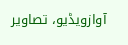آوازویڈیو، تصاویر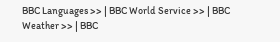BBC Languages >> | BBC World Service >> | BBC Weather >> | BBC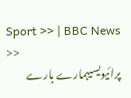Sport >> | BBC News >>
پرائیویسیہمارے بارے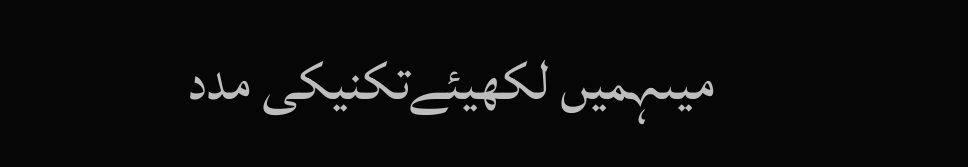میںہمیں لکھیئےتکنیکی مدد